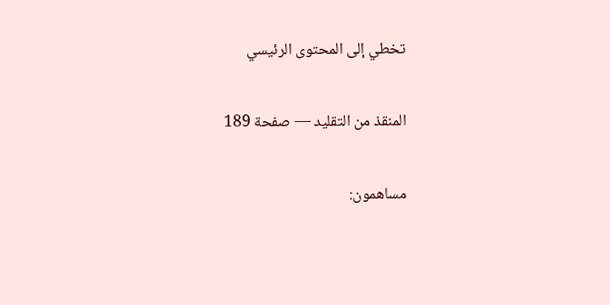تخطي إلى المحتوى الرئيسي

المنقذ من التقليد — صفحة 189

مساهمون: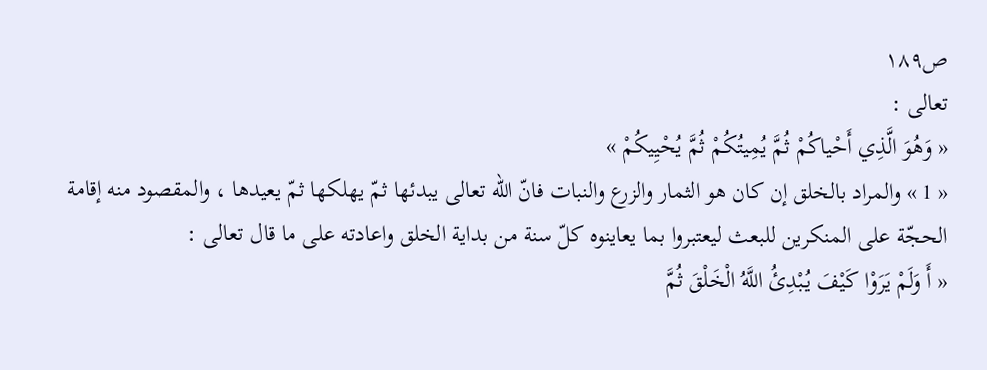ص١٨٩
تعالى :
« وَهُوَ الَّذِي أَحْياكُمْ ثُمَّ يُمِيتُكُمْ ثُمَّ يُحْيِيكُمْ »
« 1 » والمراد بالخلق إن كان هو الثمار والزرع والنبات فانّ اللّه تعالى يبدئها ثمّ يهلكها ثمّ يعيدها ، والمقصود منه إقامة الحجّة على المنكرين للبعث ليعتبروا بما يعاينوه كلّ سنة من بداية الخلق واعادته على ما قال تعالى :
« أَ وَلَمْ يَرَوْا كَيْفَ يُبْدِئُ اللَّهُ الْخَلْقَ ثُمَّ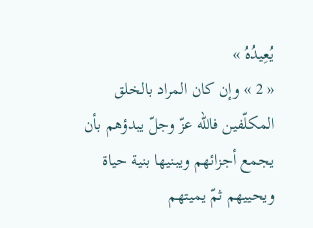يُعِيدُهُ »
« 2 » وإن كان المراد بالخلق المكلّفين فاللّه عزّ وجلّ يبدؤهم بأن يجمع أجزائهم ويبنيها بنية حياة ويحييهم ثمّ يميتهم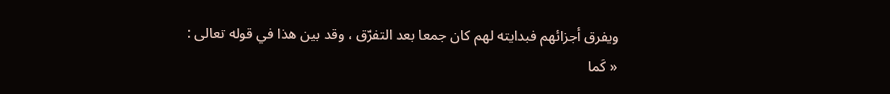ويفرق أجزائهم فبدايته لهم كان جمعا بعد التفرّق ، وقد بين هذا في قوله تعالى :
« كَما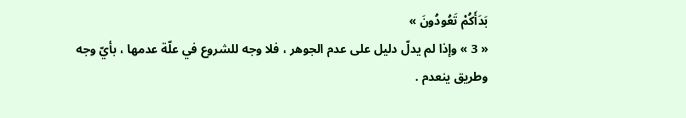بَدَأَكُمْ تَعُودُونَ »
« 3 » وإذا لم يدلّ دليل على عدم الجوهر ، فلا وجه للشروع في علّة عدمها ، بأيّ وجه وطريق ينعدم .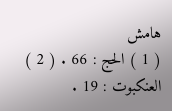هامش
( 1 ) الحج : 66 . ( 2 ) العنكبوت : 19 .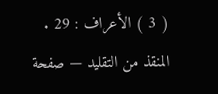( 3 ) الأعراف : 29 .
المنقذ من التقليد — صفحة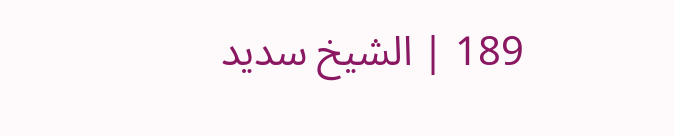189 | الشيخ سديد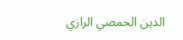الدين الحمصي الرازي